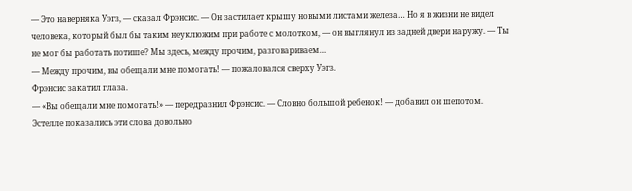— Это наверняка Уэгз, — сказал Фрэнсис. — Он застилает крышу новыми листами железа… Но я в жизни не видел человека, который был бы таким неуклюжим при работе с молотком, — он выглянул из задней двери наружу. — Ты не мог бы работать потише? Мы здесь, между прочим, разговариваем…
— Между прочим, вы обещали мне помогать! — пожаловался сверху Уэгз.
Фрэнсис закатил глаза.
— «Вы обещали мне помогать!» — передразнил Фрэнсис. — Словно большой ребенок! — добавил он шепотом.
Эстелле показались эти слова довольно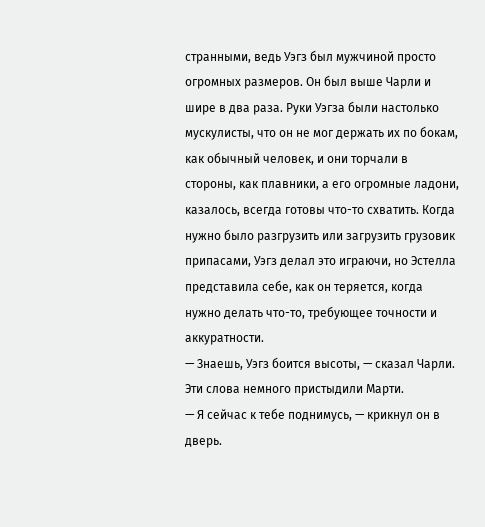странными, ведь Уэгз был мужчиной просто огромных размеров. Он был выше Чарли и шире в два раза. Руки Уэгза были настолько мускулисты, что он не мог держать их по бокам, как обычный человек, и они торчали в стороны, как плавники, а его огромные ладони, казалось, всегда готовы что-то схватить. Когда нужно было разгрузить или загрузить грузовик припасами, Уэгз делал это играючи, но Эстелла представила себе, как он теряется, когда нужно делать что-то, требующее точности и аккуратности.
— Знаешь, Уэгз боится высоты, — сказал Чарли.
Эти слова немного пристыдили Марти.
— Я сейчас к тебе поднимусь, — крикнул он в дверь.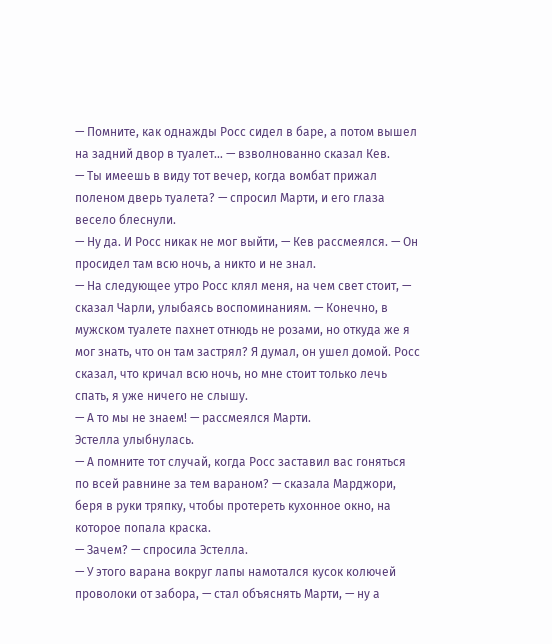— Помните, как однажды Росс сидел в баре, а потом вышел на задний двор в туалет… — взволнованно сказал Кев.
— Ты имеешь в виду тот вечер, когда вомбат прижал поленом дверь туалета? — спросил Марти, и его глаза весело блеснули.
— Ну да. И Росс никак не мог выйти, — Кев рассмеялся. — Он просидел там всю ночь, а никто и не знал.
— На следующее утро Росс клял меня, на чем свет стоит, — сказал Чарли, улыбаясь воспоминаниям. — Конечно, в мужском туалете пахнет отнюдь не розами, но откуда же я мог знать, что он там застрял? Я думал, он ушел домой. Росс сказал, что кричал всю ночь, но мне стоит только лечь спать, я уже ничего не слышу.
— А то мы не знаем! — рассмеялся Марти.
Эстелла улыбнулась.
— А помните тот случай, когда Росс заставил вас гоняться по всей равнине за тем вараном? — сказала Марджори, беря в руки тряпку, чтобы протереть кухонное окно, на которое попала краска.
— Зачем? — спросила Эстелла.
— У этого варана вокруг лапы намотался кусок колючей проволоки от забора, — стал объяснять Марти, — ну а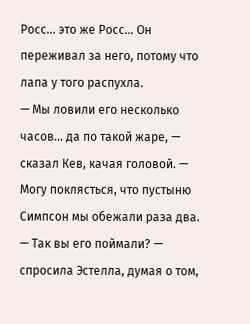Росс… это же Росс… Он переживал за него, потому что лапа у того распухла.
— Мы ловили его несколько часов… да по такой жаре, — сказал Кев, качая головой. — Могу поклясться, что пустыню Симпсон мы обежали раза два.
— Так вы его поймали? — спросила Эстелла, думая о том,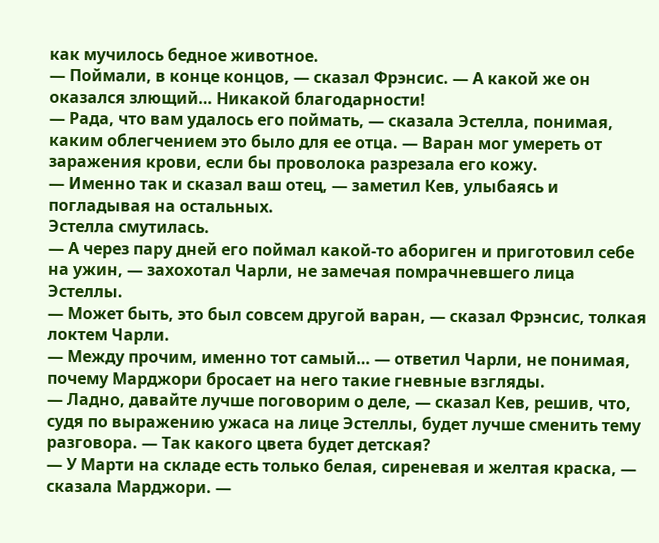как мучилось бедное животное.
— Поймали, в конце концов, — сказал Фрэнсис. — А какой же он оказался злющий… Никакой благодарности!
— Рада, что вам удалось его поймать, — сказала Эстелла, понимая, каким облегчением это было для ее отца. — Варан мог умереть от заражения крови, если бы проволока разрезала его кожу.
— Именно так и сказал ваш отец, — заметил Кев, улыбаясь и погладывая на остальных.
Эстелла смутилась.
— А через пару дней его поймал какой-то абориген и приготовил себе на ужин, — захохотал Чарли, не замечая помрачневшего лица Эстеллы.
— Может быть, это был совсем другой варан, — сказал Фрэнсис, толкая локтем Чарли.
— Между прочим, именно тот самый… — ответил Чарли, не понимая, почему Марджори бросает на него такие гневные взгляды.
— Ладно, давайте лучше поговорим о деле, — сказал Кев, решив, что, судя по выражению ужаса на лице Эстеллы, будет лучше сменить тему разговора. — Так какого цвета будет детская?
— У Марти на складе есть только белая, сиреневая и желтая краска, — сказала Марджори. —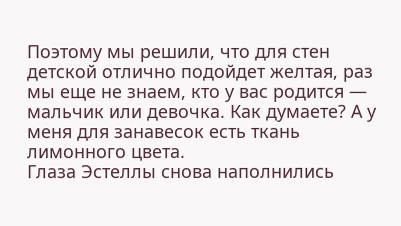Поэтому мы решили, что для стен детской отлично подойдет желтая, раз мы еще не знаем, кто у вас родится — мальчик или девочка. Как думаете? А у меня для занавесок есть ткань лимонного цвета.
Глаза Эстеллы снова наполнились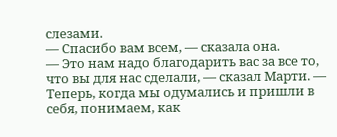слезами.
— Спасибо вам всем, — сказала она.
— Это нам надо благодарить вас за все то, что вы для нас сделали, — сказал Марти. — Теперь, когда мы одумались и пришли в себя, понимаем, как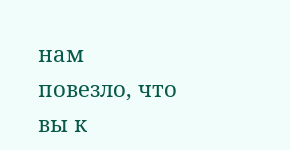нам повезло, что вы к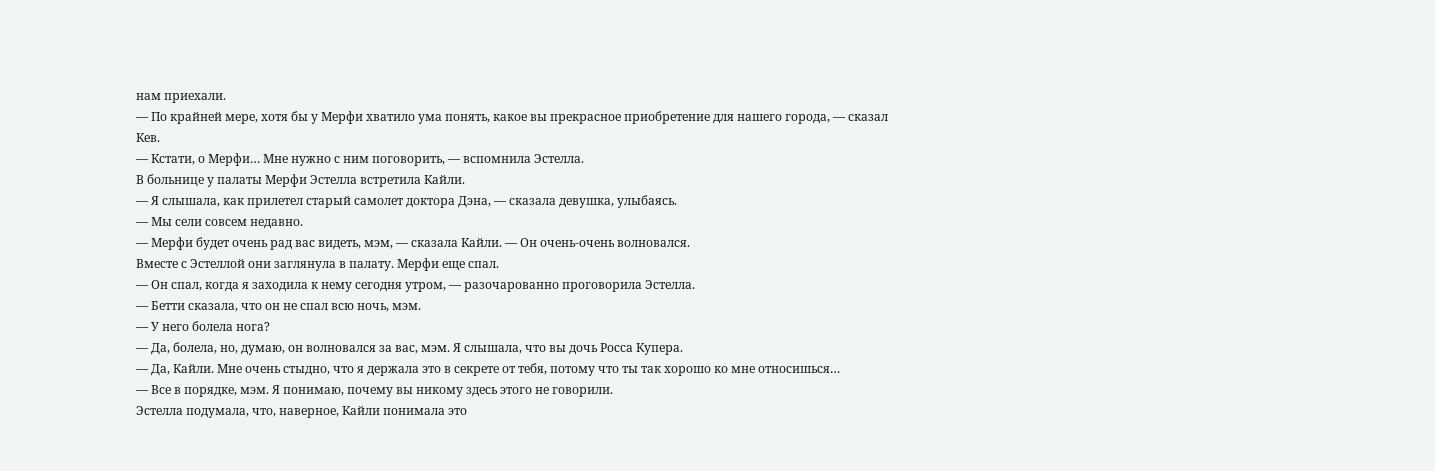нам приехали.
— По крайней мере, хотя бы у Мерфи хватило ума понять, какое вы прекрасное приобретение для нашего города, — сказал Кев.
— Кстати, о Мерфи… Мне нужно с ним поговорить, — вспомнила Эстелла.
В больнице у палаты Мерфи Эстелла встретила Кайли.
— Я слышала, как прилетел старый самолет доктора Дэна, — сказала девушка, улыбаясь.
— Мы сели совсем недавно.
— Мерфи будет очень рад вас видеть, мэм, — сказала Кайли. — Он очень-очень волновался.
Вместе с Эстеллой они заглянула в палату. Мерфи еще спал.
— Он спал, когда я заходила к нему сегодня утром, — разочарованно проговорила Эстелла.
— Бетти сказала, что он не спал всю ночь, мэм.
— У него болела нога?
— Да, болела, но, думаю, он волновался за вас, мэм. Я слышала, что вы дочь Росса Купера.
— Да, Кайли. Мне очень стыдно, что я держала это в секрете от тебя, потому что ты так хорошо ко мне относишься…
— Все в порядке, мэм. Я понимаю, почему вы никому здесь этого не говорили.
Эстелла подумала, что, наверное, Кайли понимала это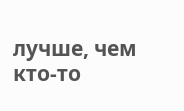лучше, чем кто-то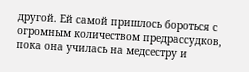другой. Ей самой пришлось бороться с огромным количеством предрассудков, пока она училась на медсестру и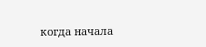когда начала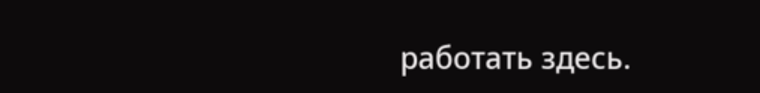работать здесь.